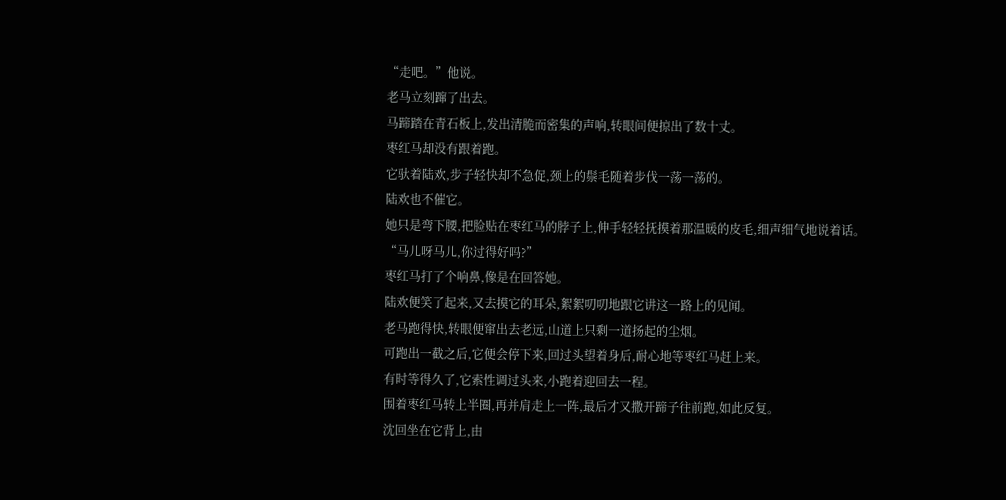“走吧。”他说。
老马立刻蹿了出去。
马蹄踏在青石板上,发出清脆而密集的声响,转眼间便掠出了数十丈。
枣红马却没有跟着跑。
它驮着陆欢,步子轻快却不急促,颈上的鬃毛随着步伐一荡一荡的。
陆欢也不催它。
她只是弯下腰,把脸贴在枣红马的脖子上,伸手轻轻抚摸着那温暖的皮毛,细声细气地说着话。
“马儿呀马儿,你过得好吗?”
枣红马打了个响鼻,像是在回答她。
陆欢便笑了起来,又去摸它的耳朵,絮絮叨叨地跟它讲这一路上的见闻。
老马跑得快,转眼便窜出去老远,山道上只剩一道扬起的尘烟。
可跑出一截之后,它便会停下来,回过头望着身后,耐心地等枣红马赶上来。
有时等得久了,它索性调过头来,小跑着迎回去一程。
围着枣红马转上半圈,再并肩走上一阵,最后才又撒开蹄子往前跑,如此反复。
沈回坐在它背上,由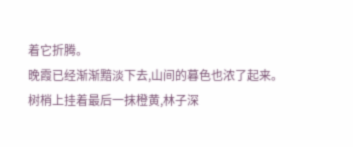着它折腾。
晚霞已经渐渐黯淡下去,山间的暮色也浓了起来。
树梢上挂着最后一抹橙黄,林子深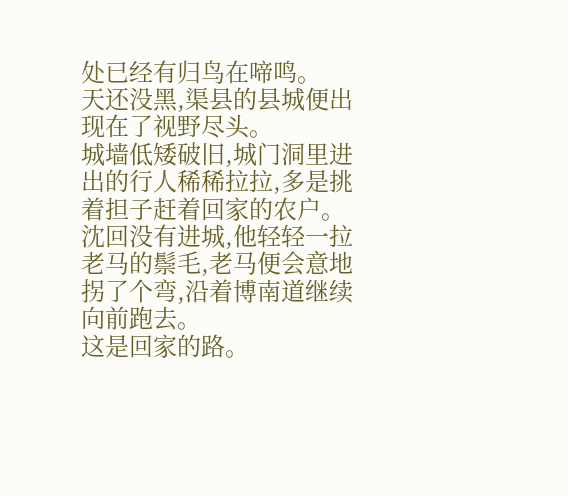处已经有归鸟在啼鸣。
天还没黑,渠县的县城便出现在了视野尽头。
城墙低矮破旧,城门洞里进出的行人稀稀拉拉,多是挑着担子赶着回家的农户。
沈回没有进城,他轻轻一拉老马的鬃毛,老马便会意地拐了个弯,沿着博南道继续向前跑去。
这是回家的路。